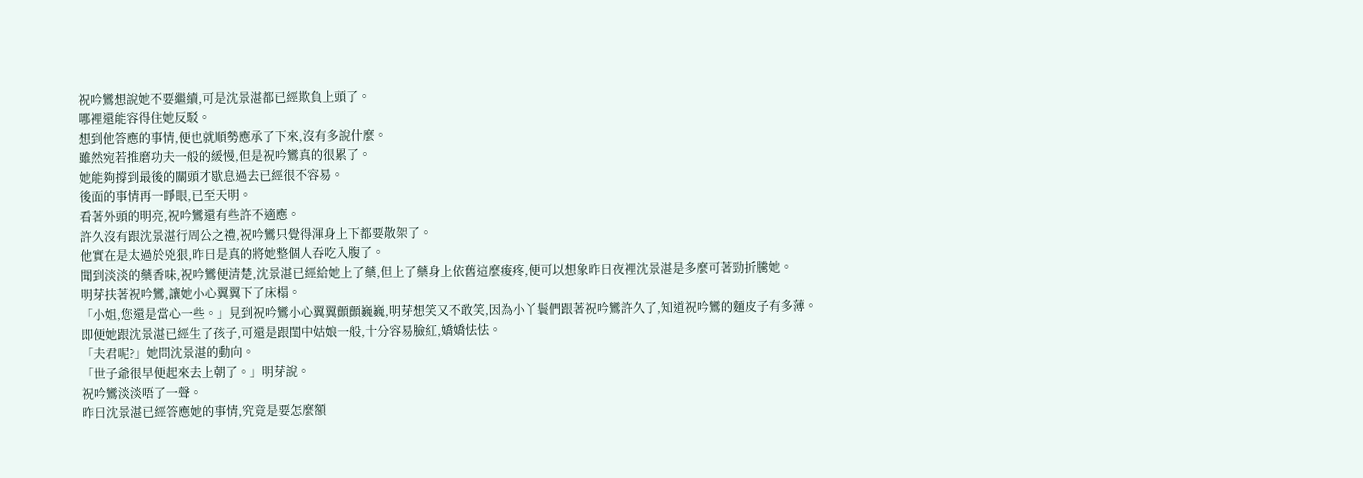祝吟鸞想說她不要繼續,可是沈景湛都已經欺負上頭了。
哪裡還能容得住她反駁。
想到他答應的事情,便也就順勢應承了下來,沒有多說什麼。
雖然宛若推磨功夫一般的緩慢,但是祝吟鸞真的很累了。
她能夠撐到最後的關頭才歇息過去已經很不容易。
後面的事情再一睜眼,已至天明。
看著外頭的明亮,祝吟鸞還有些許不適應。
許久沒有跟沈景湛行周公之禮,祝吟鸞只覺得渾身上下都要散架了。
他實在是太過於兇狠,昨日是真的將她整個人吞吃入腹了。
聞到淡淡的藥香味,祝吟鸞便清楚,沈景湛已經給她上了藥,但上了藥身上依舊這麼痠疼,便可以想象昨日夜裡沈景湛是多麼可著勁折騰她。
明芽扶著祝吟鸞,讓她小心翼翼下了床榻。
「小姐,您還是當心一些。」見到祝吟鸞小心翼翼顫顫巍巍,明芽想笑又不敢笑,因為小丫鬟們跟著祝吟鸞許久了,知道祝吟鸞的麵皮子有多薄。
即便她跟沈景湛已經生了孩子,可還是跟閨中姑娘一般,十分容易臉紅,嬌嬌怯怯。
「夫君呢?」她問沈景湛的動向。
「世子爺很早便起來去上朝了。」明芽說。
祝吟鸞淡淡唔了一聲。
昨日沈景湛已經答應她的事情,究竟是要怎麼額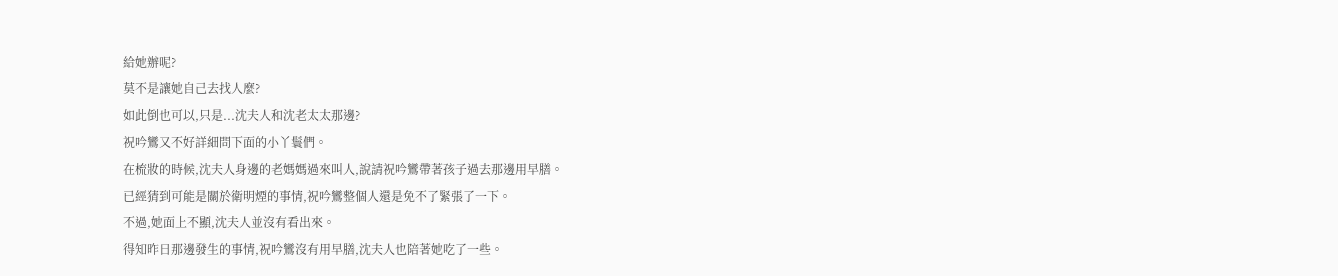給她辦呢?
莫不是讓她自己去找人麼?
如此倒也可以,只是...沈夫人和沈老太太那邊?
祝吟鸞又不好詳細問下面的小丫鬟們。
在梳妝的時候,沈夫人身邊的老媽媽過來叫人,說請祝吟鸞帶著孩子過去那邊用早膳。
已經猜到可能是關於衛明煙的事情,祝吟鸞整個人還是免不了緊張了一下。
不過,她面上不顯,沈夫人並沒有看出來。
得知昨日那邊發生的事情,祝吟鸞沒有用早膳,沈夫人也陪著她吃了一些。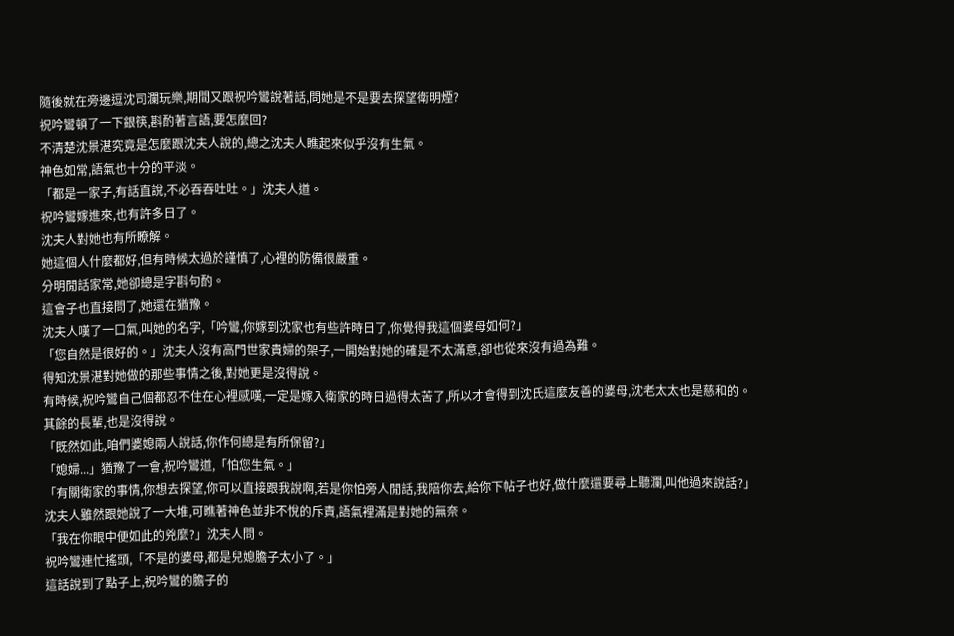隨後就在旁邊逗沈司瀾玩樂,期間又跟祝吟鸞說著話,問她是不是要去探望衛明煙?
祝吟鸞頓了一下銀筷,斟酌著言語,要怎麼回?
不清楚沈景湛究竟是怎麼跟沈夫人說的,總之沈夫人瞧起來似乎沒有生氣。
神色如常,語氣也十分的平淡。
「都是一家子,有話直說,不必吞吞吐吐。」沈夫人道。
祝吟鸞嫁進來,也有許多日了。
沈夫人對她也有所瞭解。
她這個人什麼都好,但有時候太過於謹慎了,心裡的防備很嚴重。
分明閒話家常,她卻總是字斟句酌。
這會子也直接問了,她還在猶豫。
沈夫人嘆了一口氣,叫她的名字,「吟鸞,你嫁到沈家也有些許時日了,你覺得我這個婆母如何?」
「您自然是很好的。」沈夫人沒有高門世家貴婦的架子,一開始對她的確是不太滿意,卻也從來沒有過為難。
得知沈景湛對她做的那些事情之後,對她更是沒得說。
有時候,祝吟鸞自己個都忍不住在心裡感嘆,一定是嫁入衛家的時日過得太苦了,所以才會得到沈氏這麼友善的婆母,沈老太太也是慈和的。
其餘的長輩,也是沒得說。
「既然如此,咱們婆媳兩人說話,你作何總是有所保留?」
「媳婦...」猶豫了一會,祝吟鸞道,「怕您生氣。」
「有關衛家的事情,你想去探望,你可以直接跟我說啊,若是你怕旁人閒話,我陪你去,給你下帖子也好,做什麼還要尋上聽瀾,叫他過來說話?」
沈夫人雖然跟她說了一大堆,可瞧著神色並非不悅的斥責,語氣裡滿是對她的無奈。
「我在你眼中便如此的兇麼?」沈夫人問。
祝吟鸞連忙搖頭,「不是的婆母,都是兒媳膽子太小了。」
這話說到了點子上,祝吟鸞的膽子的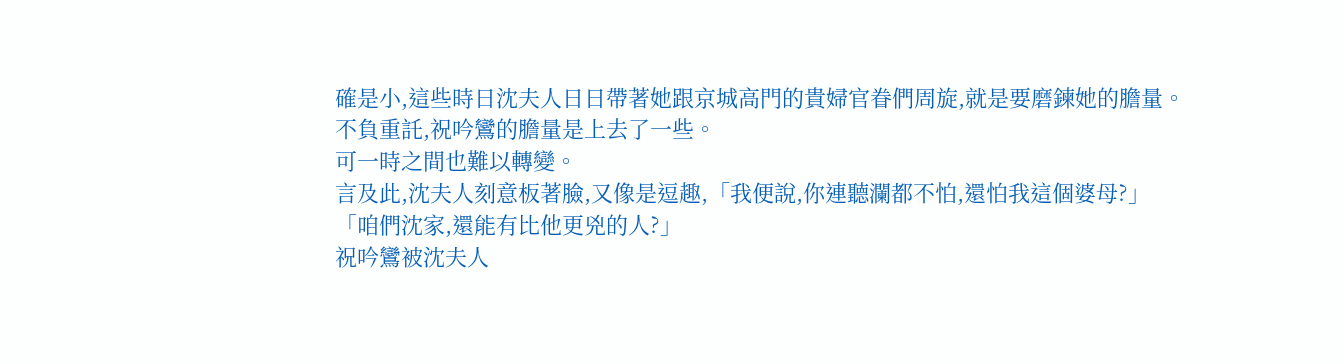確是小,這些時日沈夫人日日帶著她跟京城高門的貴婦官眷們周旋,就是要磨鍊她的膽量。
不負重託,祝吟鸞的膽量是上去了一些。
可一時之間也難以轉變。
言及此,沈夫人刻意板著臉,又像是逗趣,「我便說,你連聽瀾都不怕,還怕我這個婆母?」
「咱們沈家,還能有比他更兇的人?」
祝吟鸞被沈夫人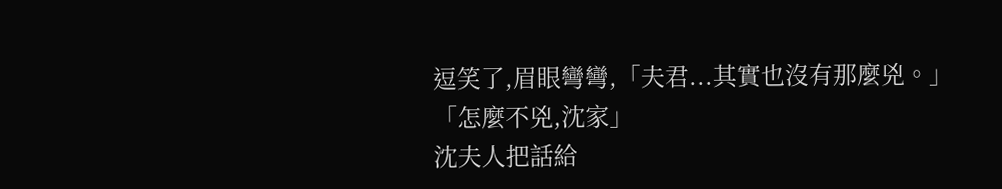逗笑了,眉眼彎彎,「夫君...其實也沒有那麼兇。」
「怎麼不兇,沈家」
沈夫人把話給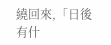繞回來,「日後有什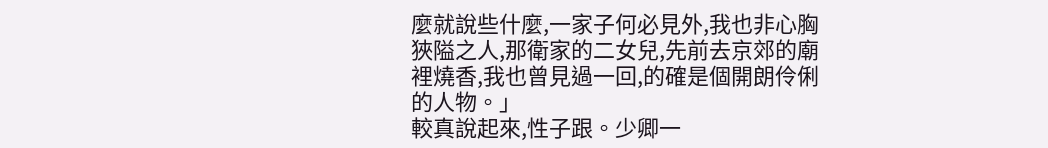麼就說些什麼,一家子何必見外,我也非心胸狹隘之人,那衛家的二女兒,先前去京郊的廟裡燒香,我也曾見過一回,的確是個開朗伶俐的人物。」
較真說起來,性子跟。少卿一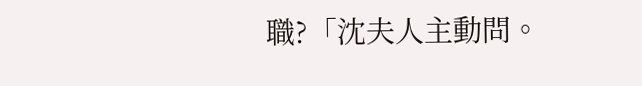職?「沈夫人主動問。